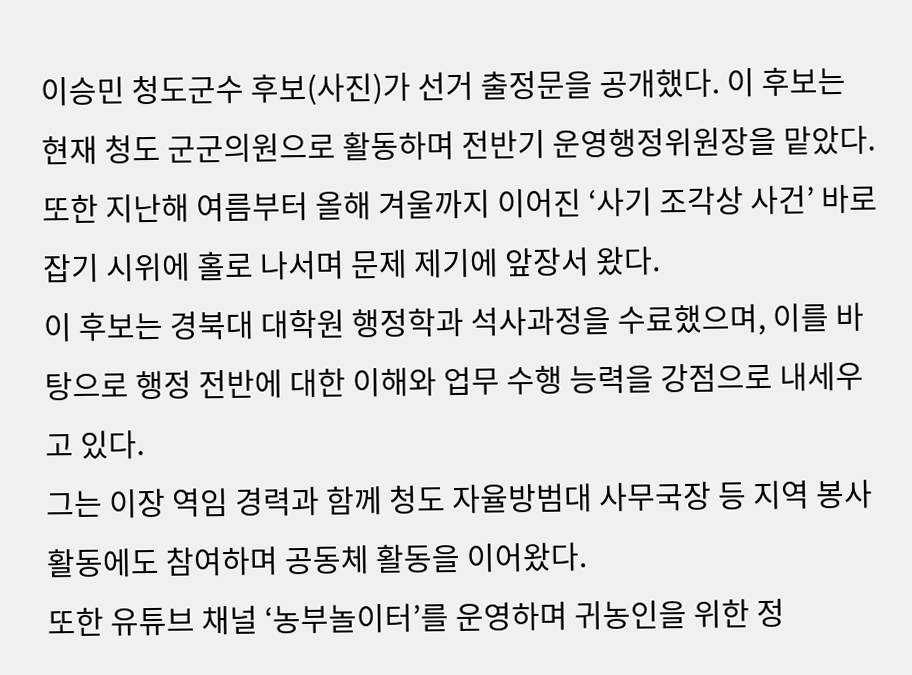이승민 청도군수 후보(사진)가 선거 출정문을 공개했다. 이 후보는 현재 청도 군군의원으로 활동하며 전반기 운영행정위원장을 맡았다.
또한 지난해 여름부터 올해 겨울까지 이어진 ‘사기 조각상 사건’ 바로잡기 시위에 홀로 나서며 문제 제기에 앞장서 왔다.
이 후보는 경북대 대학원 행정학과 석사과정을 수료했으며, 이를 바탕으로 행정 전반에 대한 이해와 업무 수행 능력을 강점으로 내세우고 있다.
그는 이장 역임 경력과 함께 청도 자율방범대 사무국장 등 지역 봉사활동에도 참여하며 공동체 활동을 이어왔다.
또한 유튜브 채널 ‘농부놀이터’를 운영하며 귀농인을 위한 정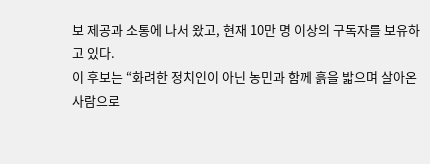보 제공과 소통에 나서 왔고, 현재 10만 명 이상의 구독자를 보유하고 있다.
이 후보는 “화려한 정치인이 아닌 농민과 함께 흙을 밟으며 살아온 사람으로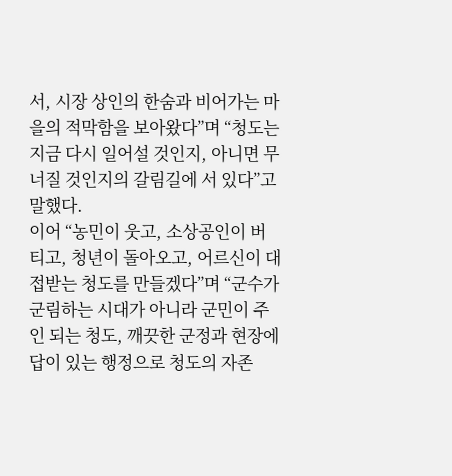서, 시장 상인의 한숨과 비어가는 마을의 적막함을 보아왔다”며 “청도는 지금 다시 일어설 것인지, 아니면 무너질 것인지의 갈림길에 서 있다”고 말했다.
이어 “농민이 웃고, 소상공인이 버티고, 청년이 돌아오고, 어르신이 대접받는 청도를 만들겠다”며 “군수가 군림하는 시대가 아니라 군민이 주인 되는 청도, 깨끗한 군정과 현장에 답이 있는 행정으로 청도의 자존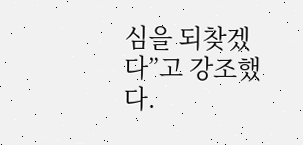심을 되찾겠다”고 강조했다.